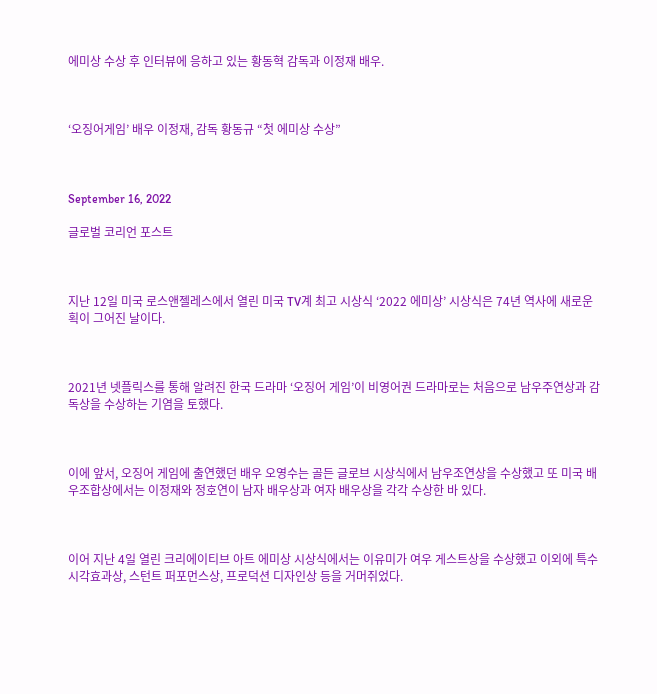에미상 수상 후 인터뷰에 응하고 있는 황동혁 감독과 이정재 배우.



‘오징어게임’ 배우 이정재, 감독 황동규 “첫 에미상 수상”



September 16, 2022

글로벌 코리언 포스트



지난 12일 미국 로스앤젤레스에서 열린 미국 TV계 최고 시상식 ‘2022 에미상’ 시상식은 74년 역사에 새로운 획이 그어진 날이다.



2021년 넷플릭스를 통해 알려진 한국 드라마 ‘오징어 게임’이 비영어권 드라마로는 처음으로 남우주연상과 감독상을 수상하는 기염을 토했다.



이에 앞서, 오징어 게임에 출연했던 배우 오영수는 골든 글로브 시상식에서 남우조연상을 수상했고 또 미국 배우조합상에서는 이정재와 정호연이 남자 배우상과 여자 배우상을 각각 수상한 바 있다.



이어 지난 4일 열린 크리에이티브 아트 에미상 시상식에서는 이유미가 여우 게스트상을 수상했고 이외에 특수시각효과상, 스턴트 퍼포먼스상, 프로덕션 디자인상 등을 거머쥐었다.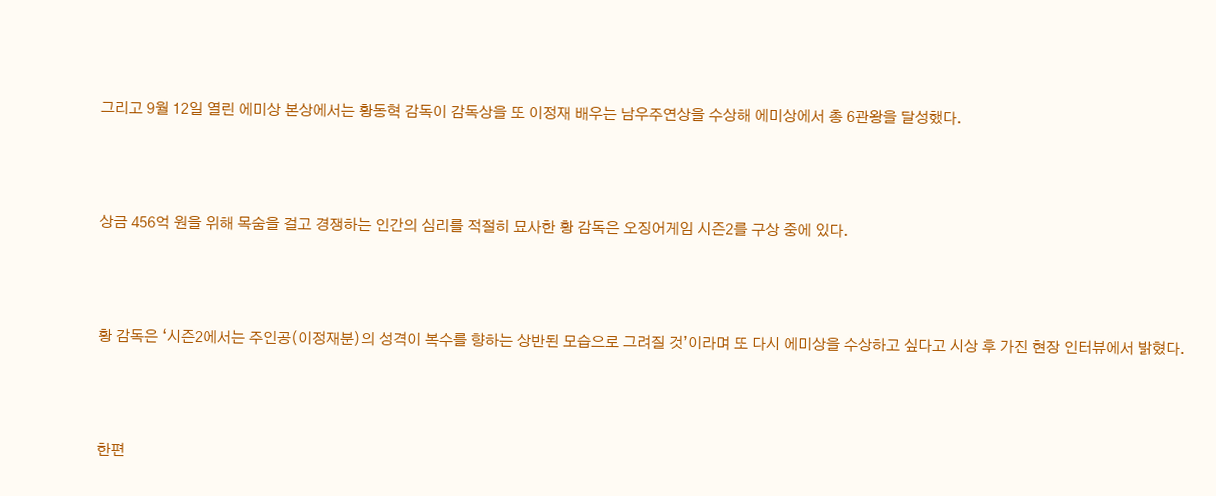그리고 9월 12일 열린 에미상 본상에서는 황동혁 감독이 감독상을 또 이정재 배우는 남우주연상을 수상해 에미상에서 총 6관왕을 달성했다.



상금 456억 원을 위해 목숨을 걸고 경쟁하는 인간의 심리를 적절히 묘사한 황 감독은 오징어게임 시즌2를 구상 중에 있다.



황 감독은 ‘시즌2에서는 주인공(이정재분)의 성격이 복수를 향하는 상반된 모습으로 그려질 것’이라며 또 다시 에미상을 수상하고 싶다고 시상 후 가진 현장 인터뷰에서 밝혔다.



한편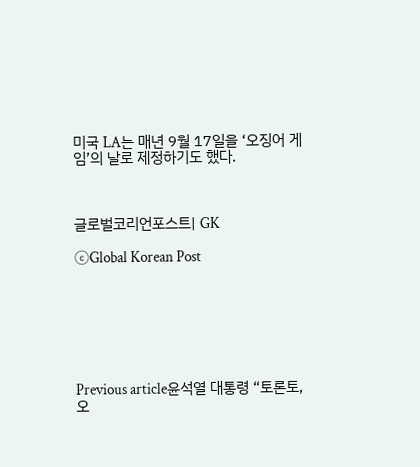미국 LA는 매년 9월 17일을 ‘오징어 게임’의 날로 제정하기도 했다.



글로벌코리언포스트| GK

ⓒGlobal Korean Post







Previous article윤석열 대통령 “토론토,오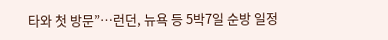타와 첫 방문”…런던, 뉴욕 등 5박7일 순방 일정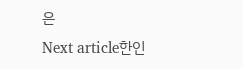은
Next article한인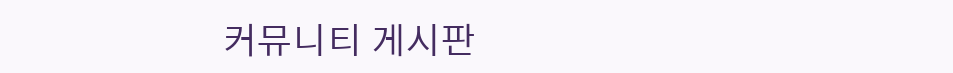커뮤니티 게시판